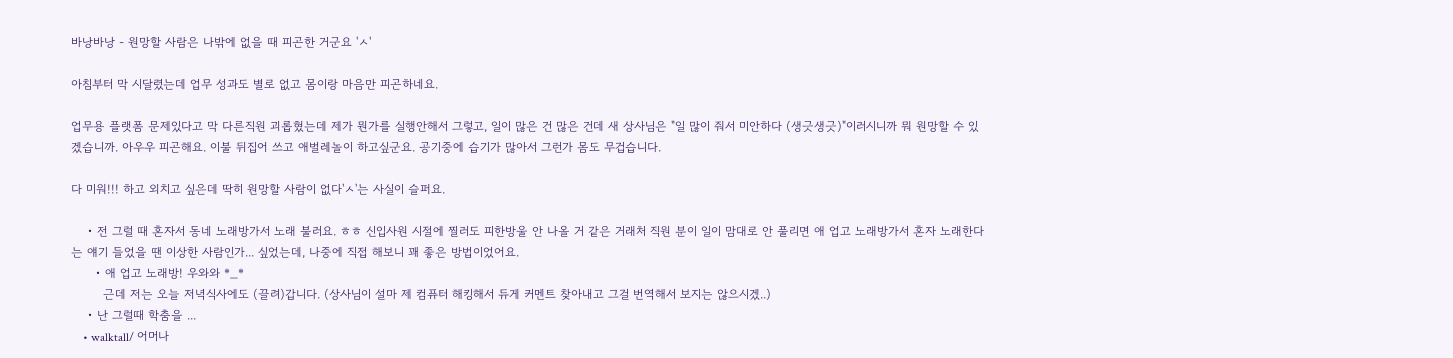바낭바낭 - 원망할 사람은 나밖에 없을 때 피곤한 거군요 'ㅅ'

아침부터 막 시달렸는데 업무 성과도 별로 없고 몸이랑 마음만 피곤하네요.

업무용 플랫폼 문제있다고 막 다른직원 괴롭혔는데 제가 뭔가를 실행안해서 그렇고, 일이 많은 건 많은 건데 새 상사님은 "일 많이 줘서 미안하다 (생긋생긋)"이러시니까 뭐 원망할 수 있겠습니까. 아우우 피곤해요. 이불 뒤집어 쓰고 애벌레놀이 하고싶군요. 공기중에 습기가 많아서 그런가 몸도 무겁습니다.

다 미워!!! 하고 외치고 싶은데 딱히 원망할 사람이 없다'ㅅ'는 사실이 슬퍼요.

    • 전 그럴 때 혼자서 동네 노래방가서 노래 불러요. ㅎㅎ 신입사원 시절에 찔러도 피한방울 안 나올 거 같은 거래처 직원 분이 일이 맘대로 안 풀리면 애 업고 노래방가서 혼자 노래한다는 얘기 들었을 땐 이상한 사람인가... 싶었는데, 나중에 직접 해보니 꽤 좋은 방법이었어요.
      • 애 업고 노래방! 우와와 *_*
        근데 저는 오늘 저녁식사에도 (끌려)갑니다. (상사님이 설마 제 컴퓨터 해킹해서 듀게 커멘트 찾아내고 그걸 번역해서 보지는 않으시겠..)
    • 난 그럴때 학춤을 ...
    • walktall/ 어머나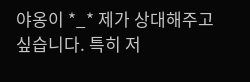야옹이 *_* 제가 상대해주고 싶습니다. 특히 저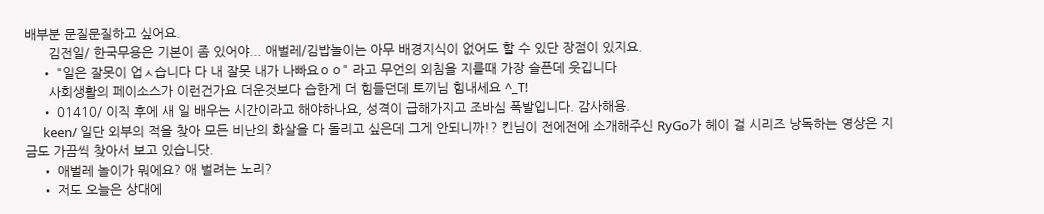배부분 문질문질하고 싶어요.
      김전일/ 한국무용은 기본이 좀 있어야... 애벌레/김밥놀이는 아무 배경지식이 없어도 할 수 있단 장점이 있지요.
    • "일은 잘못이 업ㅅ습니다 다 내 잘못 내가 나빠요ㅇㅇ" 라고 무언의 외침을 지를때 가장 슬픈데 웃깁니다
      사회생활의 페이소스가 이런건가요 더운것보다 습한게 더 힘들던데 토끼님 힘내세요 ^_T!
    • 01410/ 이직 후에 새 일 배우는 시간이라고 해야하나요, 성격이 급해가지고 조바심 폭발입니다. 감사해용.
      keen/ 일단 외부의 적을 찾아 모든 비난의 화살을 다 돌리고 싶은데 그게 안되니까!? 킨님이 전에전에 소개해주신 RyGo가 헤이 걸 시리즈 낭독하는 영상은 지금도 가끔씩 찾아서 보고 있습니닷.
    • 애벌레 놀이가 뭐에요? 애 벌려는 노리?
    • 저도 오늘은 상대에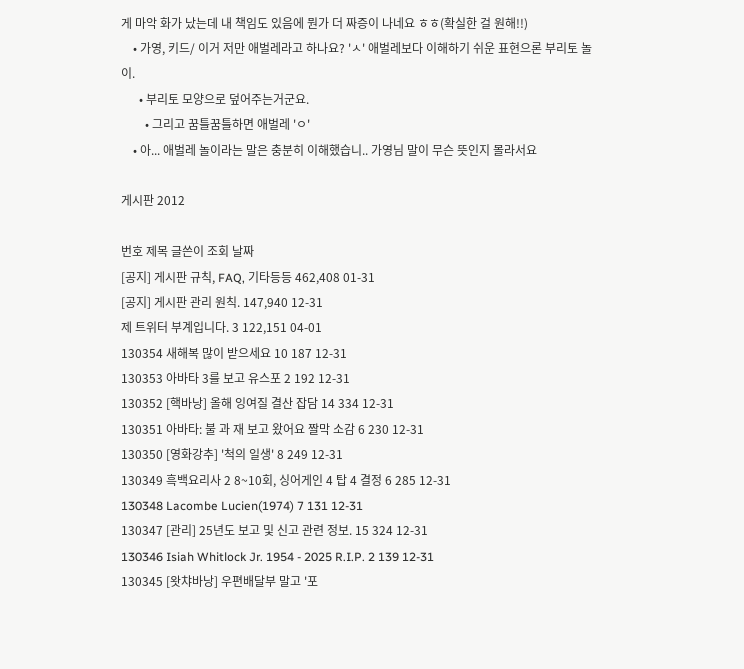게 마악 화가 났는데 내 책임도 있음에 뭔가 더 짜증이 나네요 ㅎㅎ(확실한 걸 원해!!)
    • 가영, 키드/ 이거 저만 애벌레라고 하나요? 'ㅅ' 애벌레보다 이해하기 쉬운 표현으론 부리토 놀이.
      • 부리토 모양으로 덮어주는거군요.
        • 그리고 꿈틀꿈틀하면 애벌레 'ㅇ'
    • 아... 애벌레 놀이라는 말은 충분히 이해했습니.. 가영님 말이 무슨 뜻인지 몰라서요

게시판 2012

번호 제목 글쓴이 조회 날짜
[공지] 게시판 규칙, FAQ, 기타등등 462,408 01-31
[공지] 게시판 관리 원칙. 147,940 12-31
제 트위터 부계입니다. 3 122,151 04-01
130354 새해복 많이 받으세요 10 187 12-31
130353 아바타 3를 보고 유스포 2 192 12-31
130352 [핵바낭] 올해 잉여질 결산 잡담 14 334 12-31
130351 아바타: 불 과 재 보고 왔어요 짤막 소감 6 230 12-31
130350 [영화강추] '척의 일생' 8 249 12-31
130349 흑백요리사 2 8~10회, 싱어게인 4 탑 4 결정 6 285 12-31
130348 Lacombe Lucien(1974) 7 131 12-31
130347 [관리] 25년도 보고 및 신고 관련 정보. 15 324 12-31
130346 Isiah Whitlock Jr. 1954 - 2025 R.I.P. 2 139 12-31
130345 [왓챠바낭] 우편배달부 말고 '포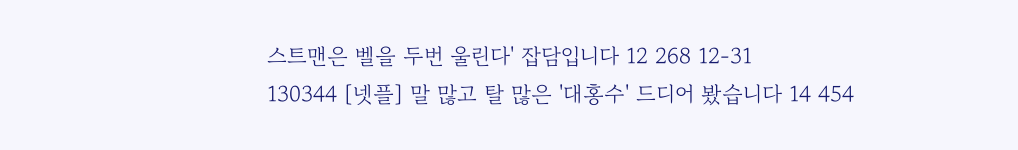스트맨은 벨을 두번 울린다' 잡담입니다 12 268 12-31
130344 [넷플] 말 많고 탈 많은 '대홍수' 드디어 봤습니다 14 454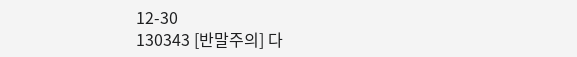12-30
130343 [반말주의] 다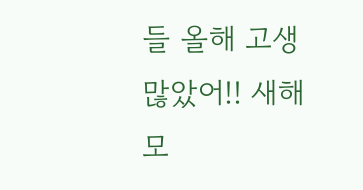들 올해 고생 많았어!! 새해 모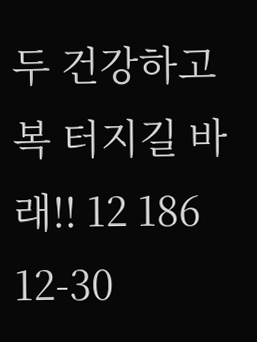두 건강하고 복 터지길 바래!! 12 186 12-30